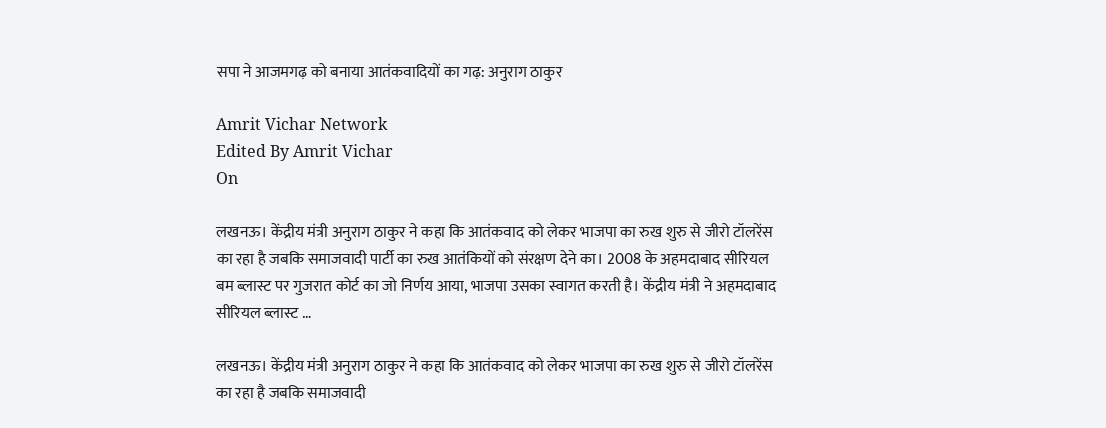सपा ने आजमगढ़ को बनाया आतंकवादियों का गढ़: अनुराग ठाकुर

Amrit Vichar Network
Edited By Amrit Vichar
On

लखनऊ। केंद्रीय मंत्री अनुराग ठाकुर ने कहा कि आतंकवाद को लेकर भाजपा का रुख शुरु से जीरो टॉलरेंस का रहा है जबकि समाजवादी पार्टी का रुख आतंकियों को संरक्षण देने का। 2008 के अहमदाबाद सीरियल बम ब्लास्ट पर गुजरात कोर्ट का जो निर्णय आया, भाजपा उसका स्वागत करती है। केंद्रीय मंत्री ने अहमदाबाद सीरियल ब्लास्ट …

लखनऊ। केंद्रीय मंत्री अनुराग ठाकुर ने कहा कि आतंकवाद को लेकर भाजपा का रुख शुरु से जीरो टॉलरेंस का रहा है जबकि समाजवादी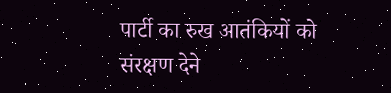पार्टी का रुख आतंकियों को संरक्षण देने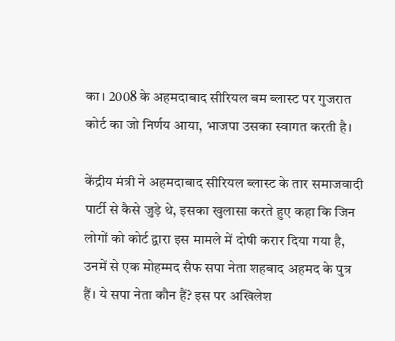का। 2008 के अहमदाबाद सीरियल बम ब्लास्ट पर गुजरात कोर्ट का जो निर्णय आया, भाजपा उसका स्वागत करती है।

केंद्रीय मंत्री ने अहमदाबाद सीरियल ब्लास्ट के तार समाजवादी पार्टी से कैसे जुड़े थे, इसका खुलासा करते हुए कहा कि जिन लोगों को कोर्ट द्वारा इस मामले में दोषी करार दिया गया है, उनमें से एक मोहम्मद सैफ सपा नेता शहबाद अहमद के पुत्र हैं। ये सपा नेता कौन हैं? इस पर अखिलेश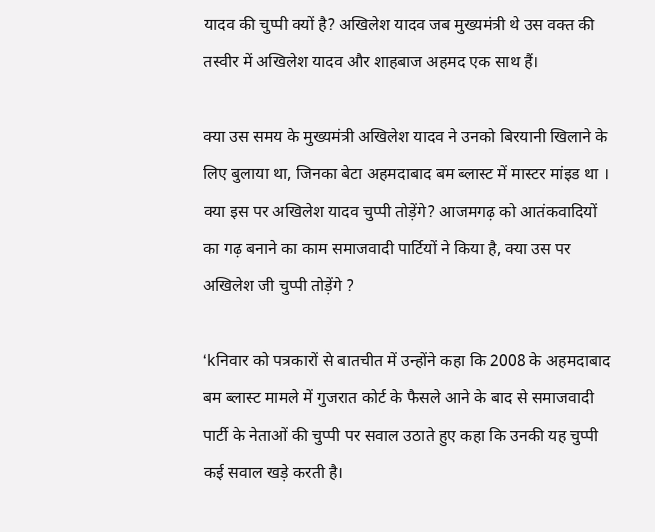यादव की चुप्पी क्यों है? अखिलेश यादव जब मुख्यमंत्री थे उस वक्त की तस्वीर में अखिलेश यादव और शाहबाज अहमद एक साथ हैं।

क्या उस समय के मुख्यमंत्री अखिलेश यादव ने उनको बिरयानी खिलाने के लिए बुलाया था, जिनका बेटा अहमदाबाद बम ब्लास्ट में मास्टर मांइड था । क्या इस पर अखिलेश यादव चुप्पी तोड़ेंगे? आजमगढ़ को आतंकवादियों का गढ़ बनाने का काम समाजवादी पार्टियों ने किया है, क्या उस पर अखिलेश जी चुप्पी तोड़ेंगे ?

‘kनिवार को पत्रकारों से बातचीत में उन्होंने कहा कि 2008 के अहमदाबाद बम ब्लास्ट मामले में गुजरात कोर्ट के फैसले आने के बाद से समाजवादी पार्टी के नेताओं की चुप्पी पर सवाल उठाते हुए कहा कि उनकी यह चुप्पी कई सवाल खड़े करती है।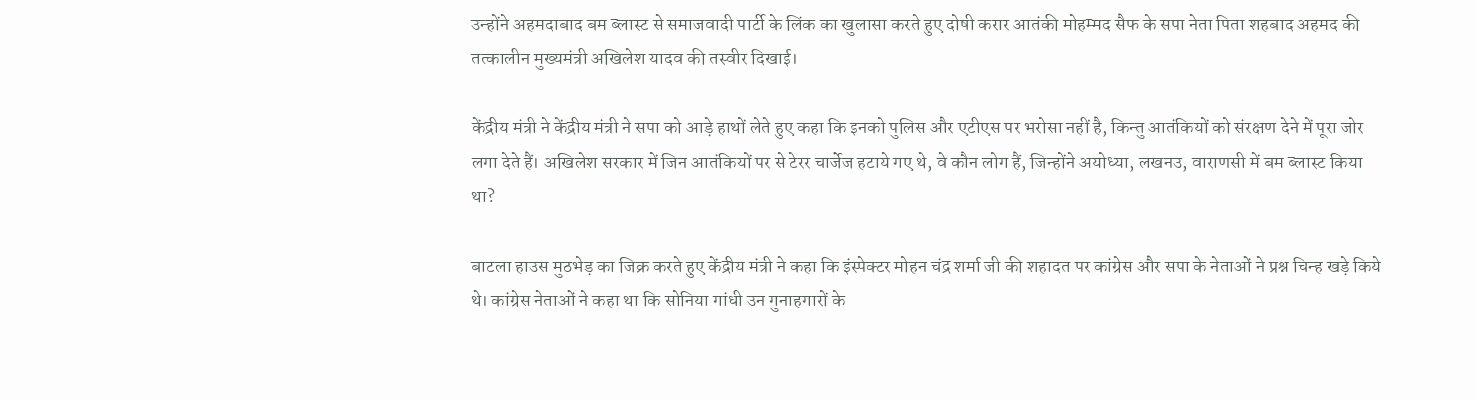उन्होंने अहमदाबाद बम ब्लास्ट से समाजवादी पार्टी के लिंक का खुलासा करते हुए दोषी करार आतंकी मोहम्मद सैफ के सपा नेता पिता शहबाद अहमद की तत्कालीन मुख्यमंत्री अखिलेश यादव की तस्वीर दिखाई।

केंद्रीय मंत्री ने केंद्रीय मंत्री ने सपा को आड़े हाथों लेते हुए कहा कि इनको पुलिस और एटीएस पर भरोसा नहीं है, किन्तु आतंकियों को संरक्षण देने में पूरा जोर लगा देते हैं। अखिलेश सरकार में जिन आतंकियों पर से टेरर चार्जेज हटाये गए थे, वे कौन लोग हैं, जिन्होंने अयोध्या, लखनउ, वाराणसी में बम ब्लास्ट किया था?

बाटला हाउस मुठभेड़ का जिक्र करते हुए केंद्रीय मंत्री ने कहा कि इंस्पेक्टर मोहन चंद्र शर्मा जी की शहादत पर कांग्रेस और सपा के नेताओं ने प्रश्न चिन्ह खड़े किये थे। कांग्रेस नेताओं ने कहा था कि सोनिया गांधी उन गुनाहगारों के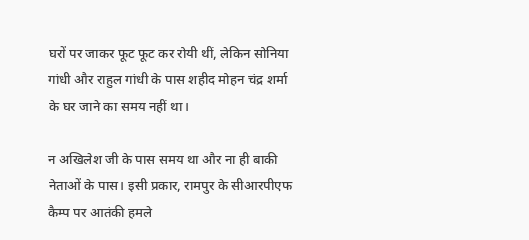घरों पर जाकर फूट फूट कर रोयी थीं, लेकिन सोनिया गांधी और राहुल गांधी के पास शहीद मोहन चंद्र शर्मा के घर जाने का समय नहीं था।

न अखिलेश जी के पास समय था और ना ही बाकी नेताओं के पास। इसी प्रकार, रामपुर के सीआरपीएफ कैम्प पर आतंकी हमले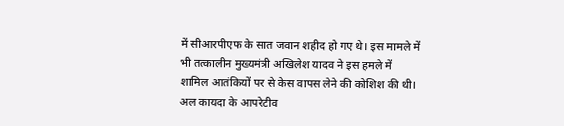में सीआरपीएफ के सात जवान शहीद हो गए थे। इस मामले में भी तत्कालीन मुख्यमंत्री अखिलेश यादव ने इस हमले में शामिल आतंकियों पर से केस वापस लेने की कोशिश की थी। अल कायदा के आपरेटीव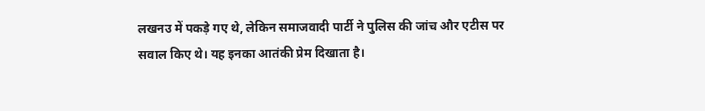लखनउ में पकड़े गए थे, लेकिन समाजवादी पार्टी ने पुलिस की जांच और एटीस पर सवाल किए थे। यह इनका आतंकी प्रेम दिखाता है।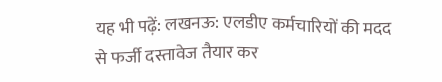यह भी पढ़ें: लखनऊ: एलडीए कर्मचारियों की मदद से फर्जी दस्तावेज तैयार कर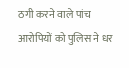ठगी करने वाले पांच आरोपियों को पुलिस ने धर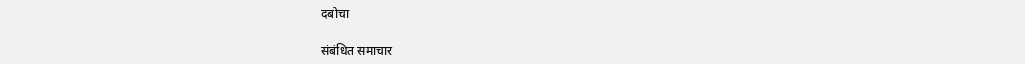दबोचा

संबंधित समाचार